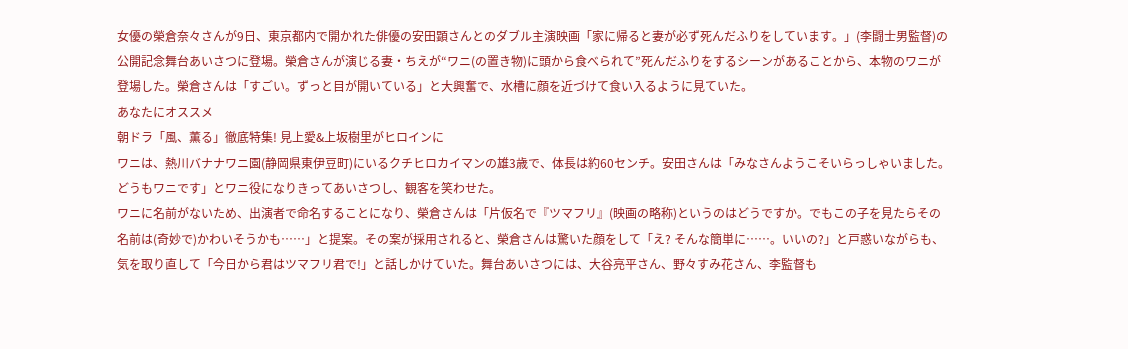女優の榮倉奈々さんが9日、東京都内で開かれた俳優の安田顕さんとのダブル主演映画「家に帰ると妻が必ず死んだふりをしています。」(李闘士男監督)の公開記念舞台あいさつに登場。榮倉さんが演じる妻・ちえが“ワニ(の置き物)に頭から食べられて”死んだふりをするシーンがあることから、本物のワニが登場した。榮倉さんは「すごい。ずっと目が開いている」と大興奮で、水槽に顔を近づけて食い入るように見ていた。
あなたにオススメ
朝ドラ「風、薫る」徹底特集! 見上愛&上坂樹里がヒロインに
ワニは、熱川バナナワニ園(静岡県東伊豆町)にいるクチヒロカイマンの雄3歳で、体長は約60センチ。安田さんは「みなさんようこそいらっしゃいました。どうもワニです」とワニ役になりきってあいさつし、観客を笑わせた。
ワニに名前がないため、出演者で命名することになり、榮倉さんは「片仮名で『ツマフリ』(映画の略称)というのはどうですか。でもこの子を見たらその名前は(奇妙で)かわいそうかも……」と提案。その案が採用されると、榮倉さんは驚いた顔をして「え? そんな簡単に……。いいの?」と戸惑いながらも、気を取り直して「今日から君はツマフリ君で!」と話しかけていた。舞台あいさつには、大谷亮平さん、野々すみ花さん、李監督も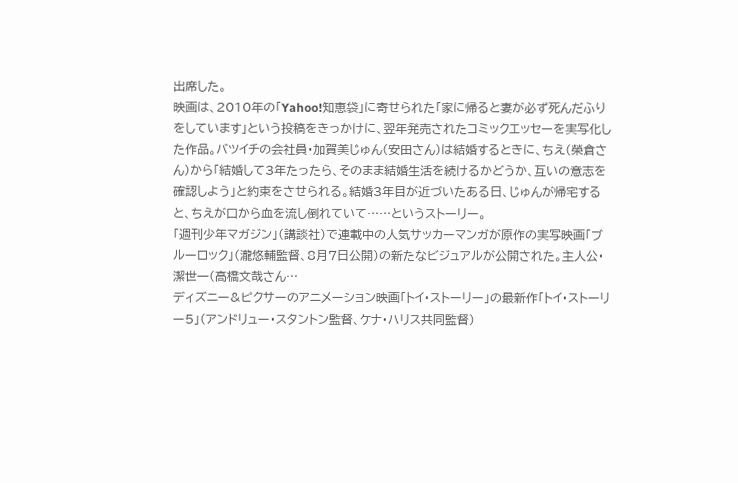出席した。
映画は、2010年の「Yahoo!知恵袋」に寄せられた「家に帰ると妻が必ず死んだふりをしています」という投稿をきっかけに、翌年発売されたコミックエッセーを実写化した作品。バツイチの会社員・加賀美じゅん(安田さん)は結婚するときに、ちえ(榮倉さん)から「結婚して3年たったら、そのまま結婚生活を続けるかどうか、互いの意志を確認しよう」と約束をさせられる。結婚3年目が近づいたある日、じゅんが帰宅すると、ちえが口から血を流し倒れていて……というストーリー。
「週刊少年マガジン」(講談社)で連載中の人気サッカーマンガが原作の実写映画「ブルーロック」(瀧悠輔監督、8月7日公開)の新たなビジュアルが公開された。主人公・潔世一(高橋文哉さん…
ディズニー&ピクサーのアニメーション映画「トイ・ストーリー」の最新作「トイ・ストーリー5」(アンドリュー・スタントン監督、ケナ・ハリス共同監督)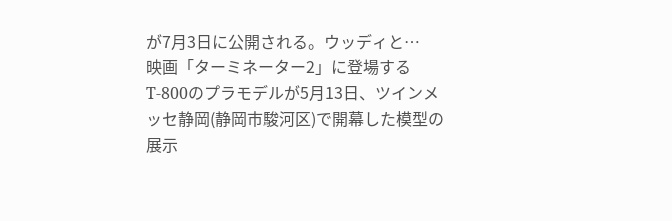が7月3日に公開される。ウッディと…
映画「ターミネーター2」に登場するT-800のプラモデルが5月13日、ツインメッセ静岡(静岡市駿河区)で開幕した模型の展示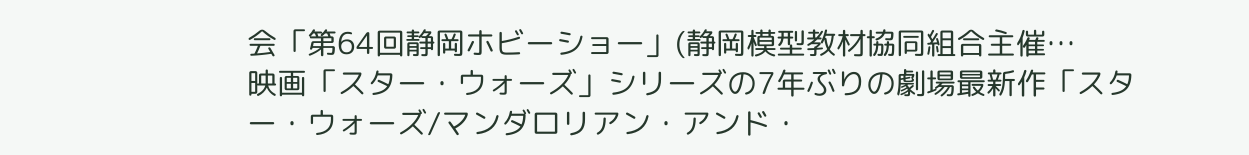会「第64回静岡ホビーショー」(静岡模型教材協同組合主催…
映画「スター・ウォーズ」シリーズの7年ぶりの劇場最新作「スター・ウォーズ/マンダロリアン・アンド・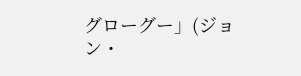グローグー」(ジョン・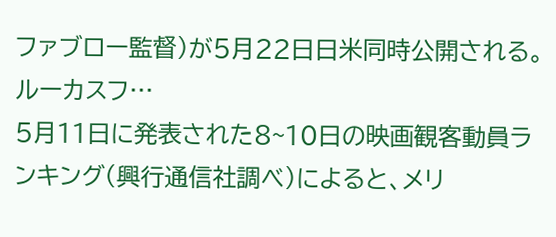ファブロー監督)が5月22日日米同時公開される。ルーカスフ…
5月11日に発表された8~10日の映画観客動員ランキング(興行通信社調べ)によると、メリ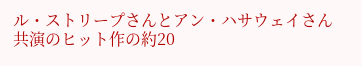ル・ストリープさんとアン・ハサウェイさん共演のヒット作の約20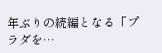年ぶりの続編となる「プラダを…